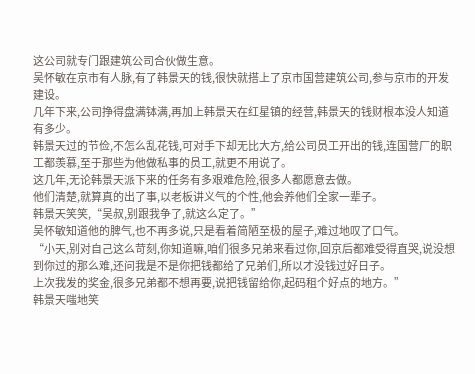这公司就专门跟建筑公司合伙做生意。
吴怀敏在京市有人脉,有了韩景天的钱,很快就搭上了京市国营建筑公司,参与京市的开发建设。
几年下来,公司挣得盘满钵满,再加上韩景天在红星镇的经营,韩景天的钱财根本没人知道有多少。
韩景天过的节俭,不怎么乱花钱,可对手下却无比大方,给公司员工开出的钱,连国营厂的职工都羡慕,至于那些为他做私事的员工,就更不用说了。
这几年,无论韩景天派下来的任务有多艰难危险,很多人都愿意去做。
他们清楚,就算真的出了事,以老板讲义气的个性,他会养他们全家一辈子。
韩景天笑笑,“吴叔,别跟我争了,就这么定了。”
吴怀敏知道他的脾气,也不再多说,只是看着简陋至极的屋子,难过地叹了口气。
“小天,别对自己这么苛刻,你知道嘛,咱们很多兄弟来看过你,回京后都难受得直哭,说没想到你过的那么难,还问我是不是你把钱都给了兄弟们,所以才没钱过好日子。
上次我发的奖金,很多兄弟都不想再要,说把钱留给你,起码租个好点的地方。”
韩景天嗤地笑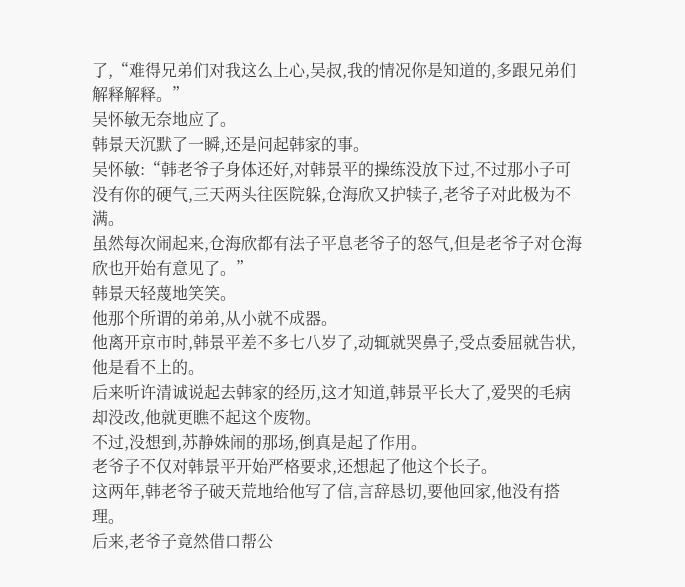了,“难得兄弟们对我这么上心,吴叔,我的情况你是知道的,多跟兄弟们解释解释。”
吴怀敏无奈地应了。
韩景天沉默了一瞬,还是问起韩家的事。
吴怀敏:“韩老爷子身体还好,对韩景平的操练没放下过,不过那小子可没有你的硬气,三天两头往医院躲,仓海欣又护犊子,老爷子对此极为不满。
虽然每次闹起来,仓海欣都有法子平息老爷子的怒气,但是老爷子对仓海欣也开始有意见了。”
韩景天轻蔑地笑笑。
他那个所谓的弟弟,从小就不成器。
他离开京市时,韩景平差不多七八岁了,动辄就哭鼻子,受点委屈就告状,他是看不上的。
后来听许清诚说起去韩家的经历,这才知道,韩景平长大了,爱哭的毛病却没改,他就更瞧不起这个废物。
不过,没想到,苏静姝闹的那场,倒真是起了作用。
老爷子不仅对韩景平开始严格要求,还想起了他这个长子。
这两年,韩老爷子破天荒地给他写了信,言辞恳切,要他回家,他没有搭理。
后来,老爷子竟然借口帮公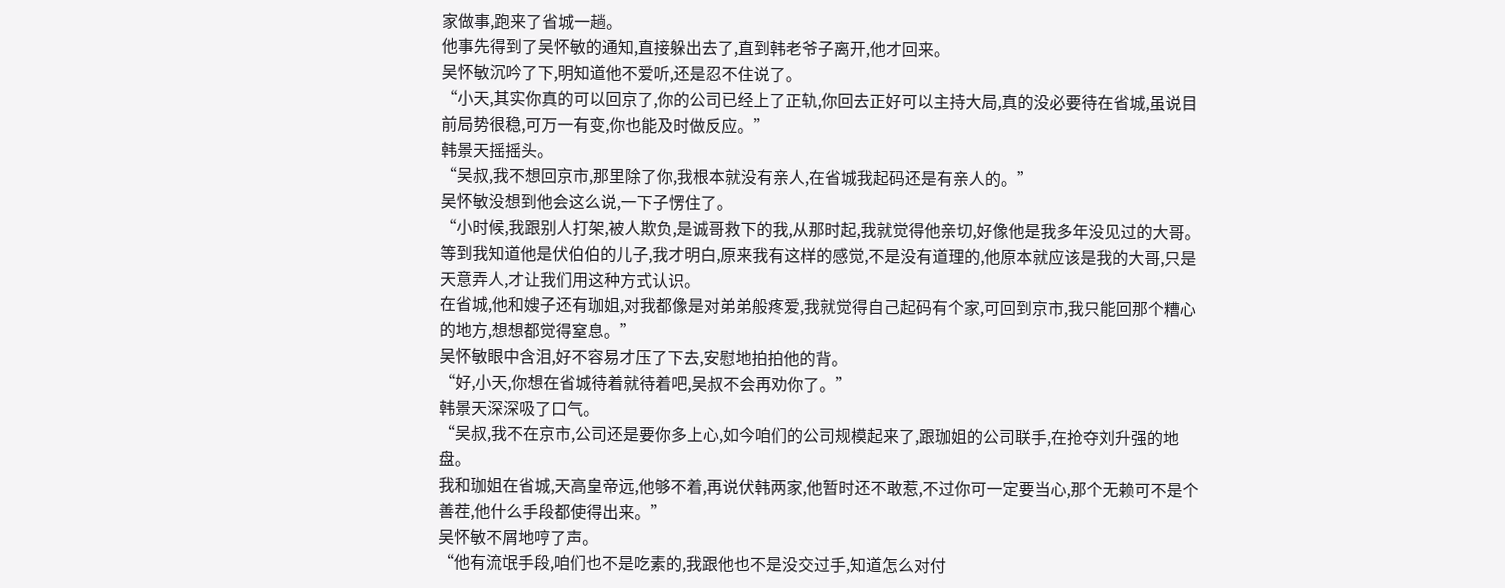家做事,跑来了省城一趟。
他事先得到了吴怀敏的通知,直接躲出去了,直到韩老爷子离开,他才回来。
吴怀敏沉吟了下,明知道他不爱听,还是忍不住说了。
“小天,其实你真的可以回京了,你的公司已经上了正轨,你回去正好可以主持大局,真的没必要待在省城,虽说目前局势很稳,可万一有变,你也能及时做反应。”
韩景天摇摇头。
“吴叔,我不想回京市,那里除了你,我根本就没有亲人,在省城我起码还是有亲人的。”
吴怀敏没想到他会这么说,一下子愣住了。
“小时候,我跟别人打架,被人欺负,是诚哥救下的我,从那时起,我就觉得他亲切,好像他是我多年没见过的大哥。
等到我知道他是伏伯伯的儿子,我才明白,原来我有这样的感觉,不是没有道理的,他原本就应该是我的大哥,只是天意弄人,才让我们用这种方式认识。
在省城,他和嫂子还有珈姐,对我都像是对弟弟般疼爱,我就觉得自己起码有个家,可回到京市,我只能回那个糟心的地方,想想都觉得窒息。”
吴怀敏眼中含泪,好不容易才压了下去,安慰地拍拍他的背。
“好,小天,你想在省城待着就待着吧,吴叔不会再劝你了。”
韩景天深深吸了口气。
“吴叔,我不在京市,公司还是要你多上心,如今咱们的公司规模起来了,跟珈姐的公司联手,在抢夺刘升强的地盘。
我和珈姐在省城,天高皇帝远,他够不着,再说伏韩两家,他暂时还不敢惹,不过你可一定要当心,那个无赖可不是个善茬,他什么手段都使得出来。”
吴怀敏不屑地哼了声。
“他有流氓手段,咱们也不是吃素的,我跟他也不是没交过手,知道怎么对付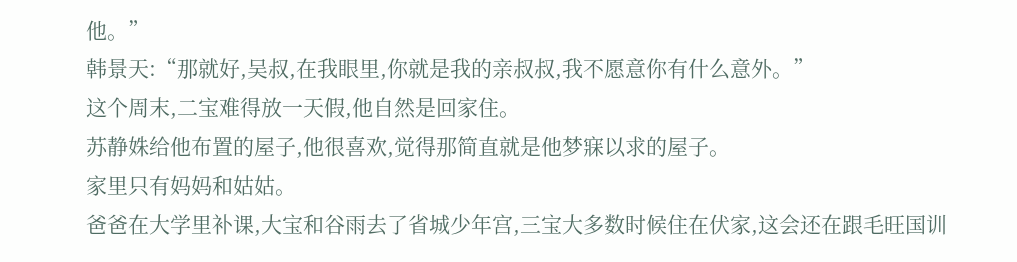他。”
韩景天:“那就好,吴叔,在我眼里,你就是我的亲叔叔,我不愿意你有什么意外。”
这个周末,二宝难得放一天假,他自然是回家住。
苏静姝给他布置的屋子,他很喜欢,觉得那简直就是他梦寐以求的屋子。
家里只有妈妈和姑姑。
爸爸在大学里补课,大宝和谷雨去了省城少年宫,三宝大多数时候住在伏家,这会还在跟毛旺国训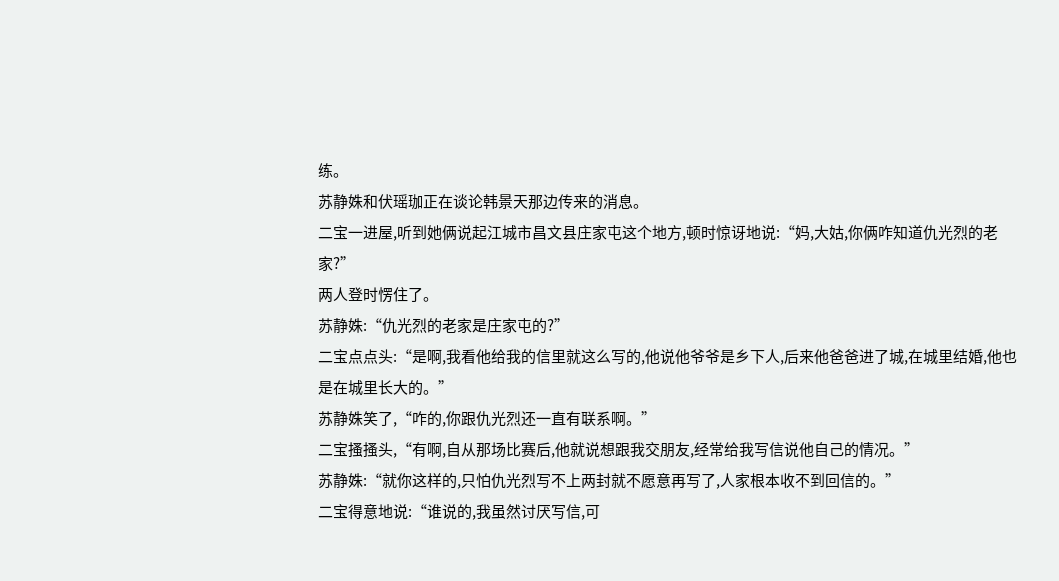练。
苏静姝和伏瑶珈正在谈论韩景天那边传来的消息。
二宝一进屋,听到她俩说起江城市昌文县庄家屯这个地方,顿时惊讶地说:“妈,大姑,你俩咋知道仇光烈的老家?”
两人登时愣住了。
苏静姝:“仇光烈的老家是庄家屯的?”
二宝点点头:“是啊,我看他给我的信里就这么写的,他说他爷爷是乡下人,后来他爸爸进了城,在城里结婚,他也是在城里长大的。”
苏静姝笑了,“咋的,你跟仇光烈还一直有联系啊。”
二宝搔搔头,“有啊,自从那场比赛后,他就说想跟我交朋友,经常给我写信说他自己的情况。”
苏静姝:“就你这样的,只怕仇光烈写不上两封就不愿意再写了,人家根本收不到回信的。”
二宝得意地说:“谁说的,我虽然讨厌写信,可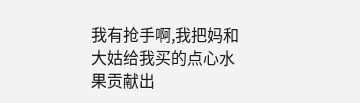我有抢手啊,我把妈和大姑给我买的点心水果贡献出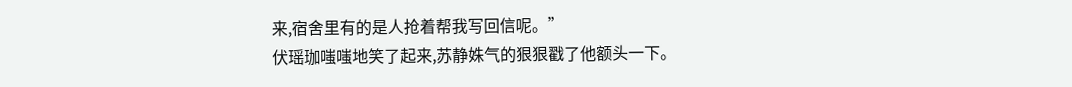来,宿舍里有的是人抢着帮我写回信呢。”
伏瑶珈嗤嗤地笑了起来,苏静姝气的狠狠戳了他额头一下。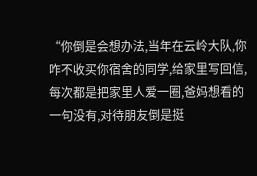“你倒是会想办法,当年在云岭大队,你咋不收买你宿舍的同学,给家里写回信,每次都是把家里人爱一圈,爸妈想看的一句没有,对待朋友倒是挺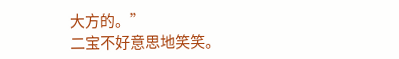大方的。”
二宝不好意思地笑笑。